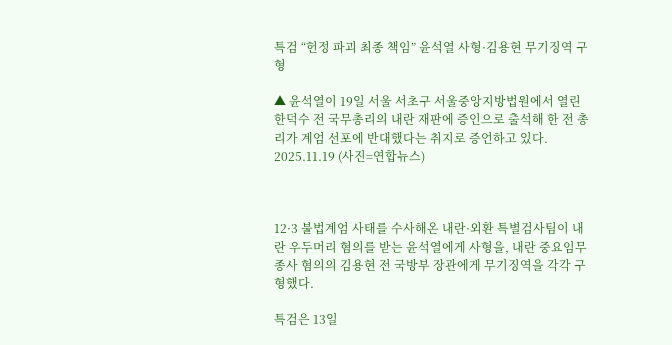특검 “헌정 파괴 최종 책임” 윤석열 사형·김용현 무기징역 구형

▲ 윤석열이 19일 서울 서초구 서울중앙지방법원에서 열린 한덕수 전 국무총리의 내란 재판에 증인으로 출석해 한 전 총리가 계엄 선포에 반대했다는 취지로 증언하고 있다. 2025.11.19 (사진=연합뉴스)



12·3 불법계엄 사태를 수사해온 내란·외환 특별검사팀이 내란 우두머리 혐의를 받는 윤석열에게 사형을, 내란 중요임무종사 혐의의 김용현 전 국방부 장관에게 무기징역을 각각 구형했다.

특검은 13일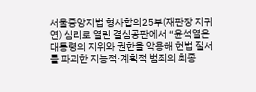서울중앙지법 형사합의25부(재판장 지귀연) 심리로 열린 결심공판에서 “윤석열은 대통령의 지위와 권한을 악용해 헌법 질서를 파괴한 지능적·계획적 범죄의 최종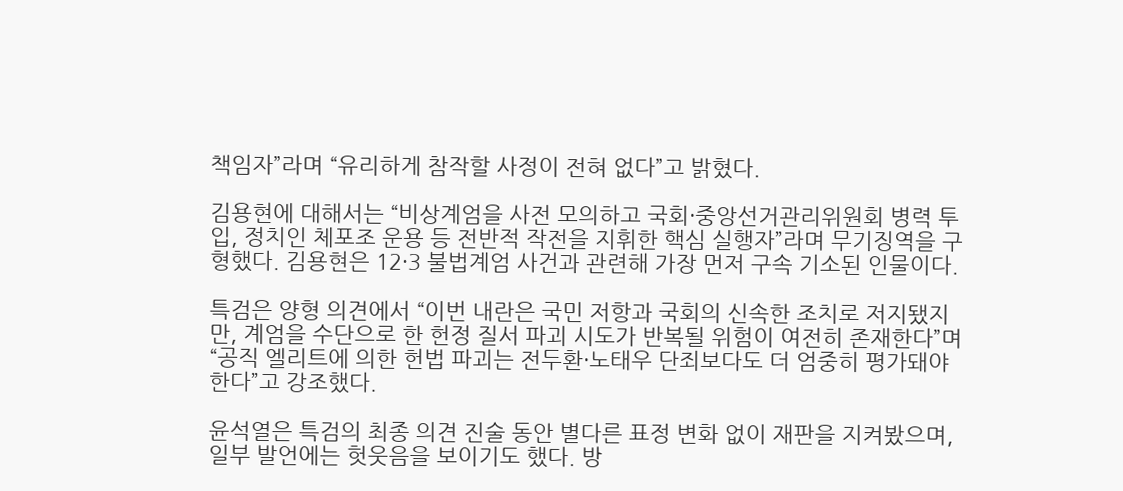책임자”라며 “유리하게 참작할 사정이 전혀 없다”고 밝혔다.

김용현에 대해서는 “비상계엄을 사전 모의하고 국회·중앙선거관리위원회 병력 투입, 정치인 체포조 운용 등 전반적 작전을 지휘한 핵심 실행자”라며 무기징역을 구형했다. 김용현은 12·3 불법계엄 사건과 관련해 가장 먼저 구속 기소된 인물이다.

특검은 양형 의견에서 “이번 내란은 국민 저항과 국회의 신속한 조치로 저지됐지만, 계엄을 수단으로 한 헌정 질서 파괴 시도가 반복될 위험이 여전히 존재한다”며 “공직 엘리트에 의한 헌법 파괴는 전두환·노태우 단죄보다도 더 엄중히 평가돼야 한다”고 강조했다.

윤석열은 특검의 최종 의견 진술 동안 별다른 표정 변화 없이 재판을 지켜봤으며, 일부 발언에는 헛웃음을 보이기도 했다. 방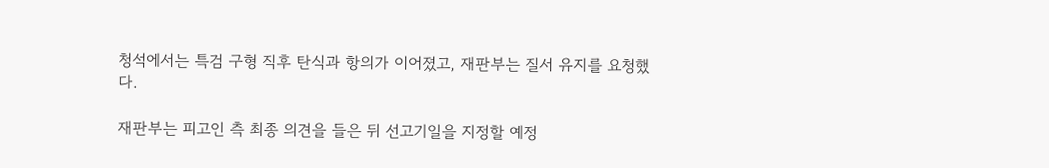청석에서는 특검 구형 직후 탄식과 항의가 이어졌고, 재판부는 질서 유지를 요청했다.

재판부는 피고인 측 최종 의견을 들은 뒤 선고기일을 지정할 예정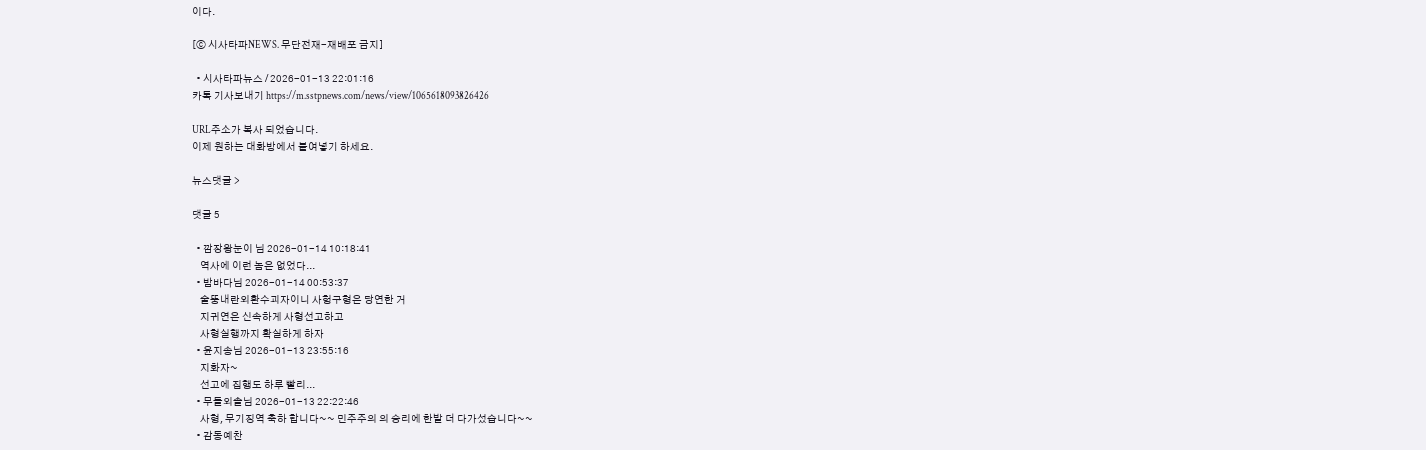이다.

[ⓒ 시사타파NEWS. 무단전재-재배포 금지]

  • 시사타파뉴스 / 2026-01-13 22:01:16
카톡 기사보내기 https://m.sstpnews.com/news/view/1065618093826426

URL주소가 복사 되었습니다.
이제 원하는 대화방에서 붙여넣기 하세요.

뉴스댓글 >

댓글 5

  • 깜장왕눈이 님 2026-01-14 10:18:41
    역사에 이런 놈은 없었다...
  • 밤바다님 2026-01-14 00:53:37
    술뚱내란외환수괴자이니 사헝구형은 당연한 거
    지귀연은 신속하게 사형선고하고
    사형실행까지 확실하게 하자
  • 윤지송님 2026-01-13 23:55:16
    지화자~
    선고에 집행도 하루 빨리...
  • 무들외솔님 2026-01-13 22:22:46
    사형, 무기징역 축하 합니다~~ 민주주의 의 승리에 한발 더 다가섰습니다~~
  • 감동예찬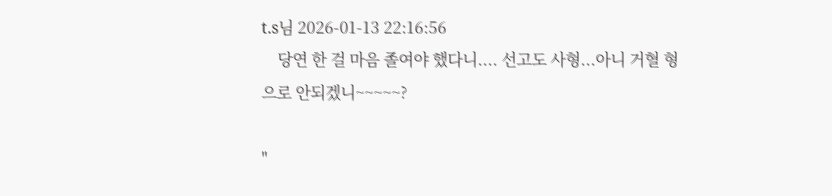t.s님 2026-01-13 22:16:56
    당연 한 걸 마음 졸여야 했다니.... 선고도 사형...아니 거혈 형으로 안되겠니~~~~~?

"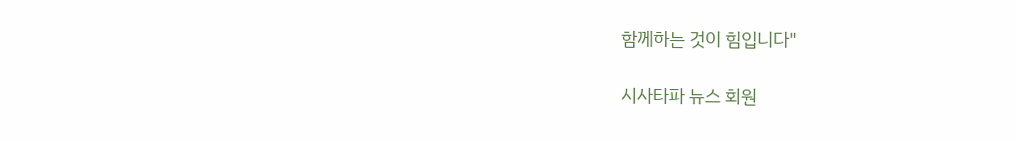함께하는 것이 힘입니다"

시사타파 뉴스 회원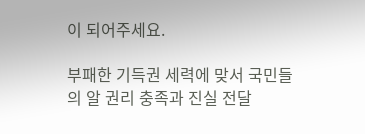이 되어주세요.

부패한 기득권 세력에 맞서 국민들의 알 권리 충족과 진실 전달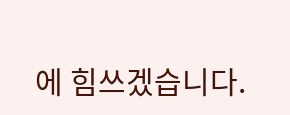에 힘쓰겠습니다.